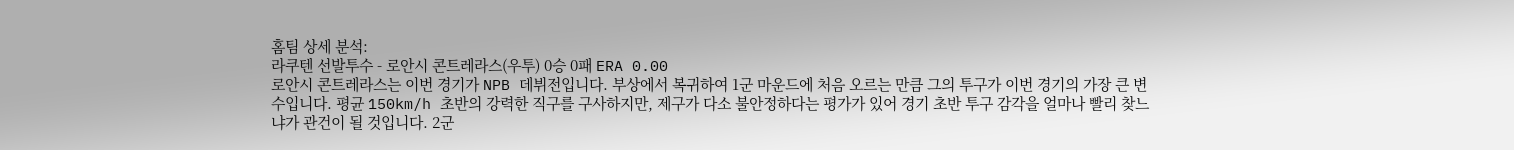홈팀 상세 분석:
라쿠텐 선발투수 - 로안시 콘트레라스(우투) 0승 0패 ERA 0.00
로안시 콘트레라스는 이번 경기가 NPB 데뷔전입니다. 부상에서 복귀하여 1군 마운드에 처음 오르는 만큼 그의 투구가 이번 경기의 가장 큰 변수입니다. 평균 150km/h 초반의 강력한 직구를 구사하지만, 제구가 다소 불안정하다는 평가가 있어 경기 초반 투구 감각을 얼마나 빨리 찾느냐가 관건이 될 것입니다. 2군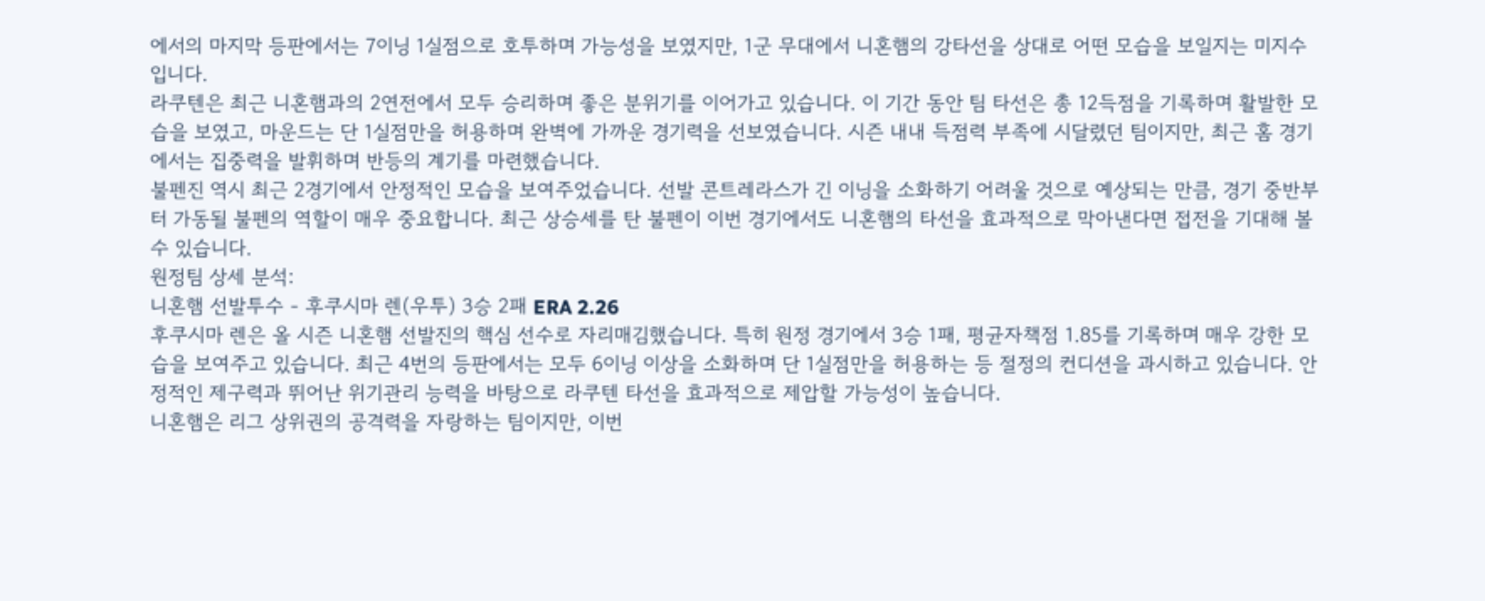에서의 마지막 등판에서는 7이닝 1실점으로 호투하며 가능성을 보였지만, 1군 무대에서 니혼햄의 강타선을 상대로 어떤 모습을 보일지는 미지수입니다.
라쿠텐은 최근 니혼햄과의 2연전에서 모두 승리하며 좋은 분위기를 이어가고 있습니다. 이 기간 동안 팀 타선은 총 12득점을 기록하며 활발한 모습을 보였고, 마운드는 단 1실점만을 허용하며 완벽에 가까운 경기력을 선보였습니다. 시즌 내내 득점력 부족에 시달렸던 팀이지만, 최근 홈 경기에서는 집중력을 발휘하며 반등의 계기를 마련했습니다.
불펜진 역시 최근 2경기에서 안정적인 모습을 보여주었습니다. 선발 콘트레라스가 긴 이닝을 소화하기 어려울 것으로 예상되는 만큼, 경기 중반부터 가동될 불펜의 역할이 매우 중요합니다. 최근 상승세를 탄 불펜이 이번 경기에서도 니혼햄의 타선을 효과적으로 막아낸다면 접전을 기대해 볼 수 있습니다.
원정팀 상세 분석:
니혼햄 선발투수 - 후쿠시마 렌(우투) 3승 2패 ERA 2.26
후쿠시마 렌은 올 시즌 니혼햄 선발진의 핵심 선수로 자리매김했습니다. 특히 원정 경기에서 3승 1패, 평균자책점 1.85를 기록하며 매우 강한 모습을 보여주고 있습니다. 최근 4번의 등판에서는 모두 6이닝 이상을 소화하며 단 1실점만을 허용하는 등 절정의 컨디션을 과시하고 있습니다. 안정적인 제구력과 뛰어난 위기관리 능력을 바탕으로 라쿠텐 타선을 효과적으로 제압할 가능성이 높습니다.
니혼햄은 리그 상위권의 공격력을 자랑하는 팀이지만, 이번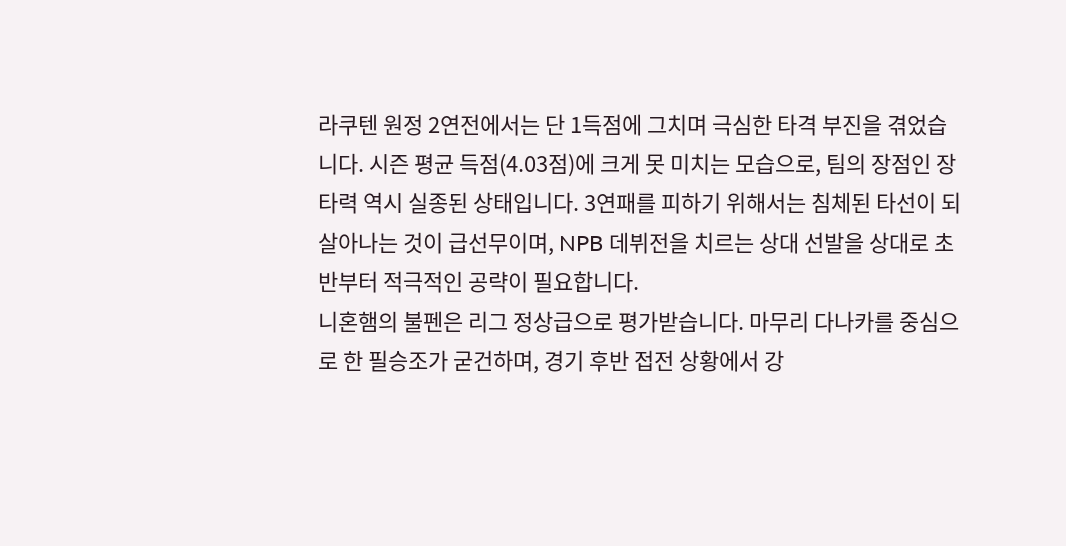라쿠텐 원정 2연전에서는 단 1득점에 그치며 극심한 타격 부진을 겪었습니다. 시즌 평균 득점(4.03점)에 크게 못 미치는 모습으로, 팀의 장점인 장타력 역시 실종된 상태입니다. 3연패를 피하기 위해서는 침체된 타선이 되살아나는 것이 급선무이며, NPB 데뷔전을 치르는 상대 선발을 상대로 초반부터 적극적인 공략이 필요합니다.
니혼햄의 불펜은 리그 정상급으로 평가받습니다. 마무리 다나카를 중심으로 한 필승조가 굳건하며, 경기 후반 접전 상황에서 강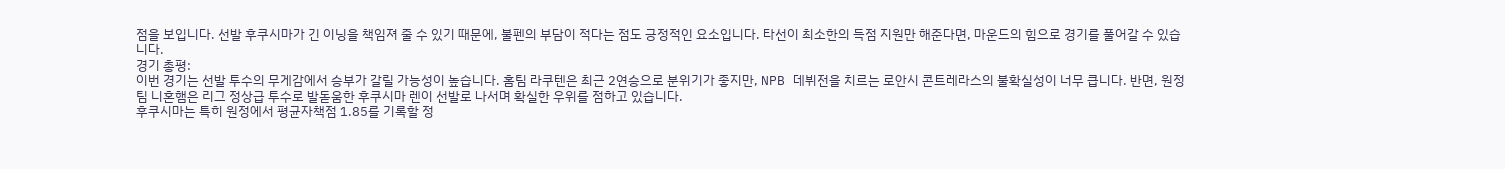점을 보입니다. 선발 후쿠시마가 긴 이닝을 책임져 줄 수 있기 때문에, 불펜의 부담이 적다는 점도 긍정적인 요소입니다. 타선이 최소한의 득점 지원만 해준다면, 마운드의 힘으로 경기를 풀어갈 수 있습니다.
경기 총평:
이번 경기는 선발 투수의 무게감에서 승부가 갈릴 가능성이 높습니다. 홈팀 라쿠텐은 최근 2연승으로 분위기가 좋지만, NPB 데뷔전을 치르는 로안시 콘트레라스의 불확실성이 너무 큽니다. 반면, 원정팀 니혼햄은 리그 정상급 투수로 발돋움한 후쿠시마 렌이 선발로 나서며 확실한 우위를 점하고 있습니다.
후쿠시마는 특히 원정에서 평균자책점 1.85를 기록할 정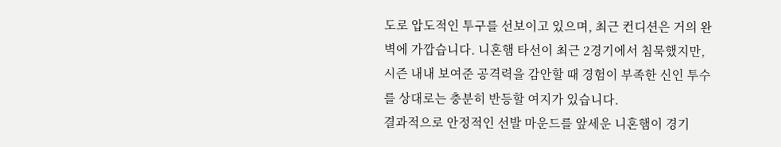도로 압도적인 투구를 선보이고 있으며, 최근 컨디션은 거의 완벽에 가깝습니다. 니혼햄 타선이 최근 2경기에서 침묵했지만, 시즌 내내 보여준 공격력을 감안할 때 경험이 부족한 신인 투수를 상대로는 충분히 반등할 여지가 있습니다.
결과적으로 안정적인 선발 마운드를 앞세운 니혼햄이 경기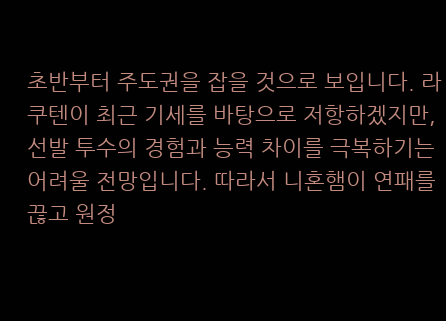초반부터 주도권을 잡을 것으로 보입니다. 라쿠텐이 최근 기세를 바탕으로 저항하겠지만, 선발 투수의 경험과 능력 차이를 극복하기는 어려울 전망입니다. 따라서 니혼햄이 연패를 끊고 원정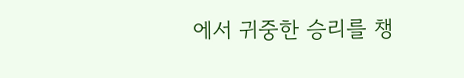에서 귀중한 승리를 챙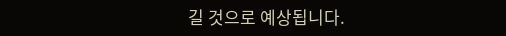길 것으로 예상됩니다.